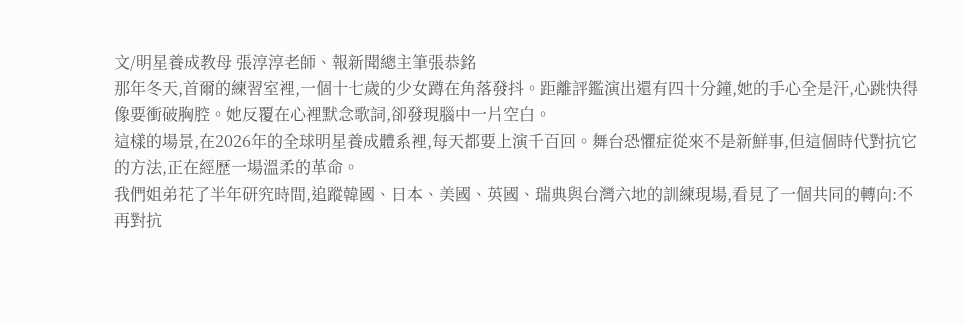文/明星養成教母 張淳淳老師、報新聞總主筆張恭銘
那年冬天,首爾的練習室裡,一個十七歲的少女蹲在角落發抖。距離評鑑演出還有四十分鐘,她的手心全是汗,心跳快得像要衝破胸腔。她反覆在心裡默念歌詞,卻發現腦中一片空白。
這樣的場景,在2026年的全球明星養成體系裡,每天都要上演千百回。舞台恐懼症從來不是新鮮事,但這個時代對抗它的方法,正在經歷一場溫柔的革命。
我們姐弟花了半年研究時間,追蹤韓國、日本、美國、英國、瑞典與台灣六地的訓練現場,看見了一個共同的轉向:不再對抗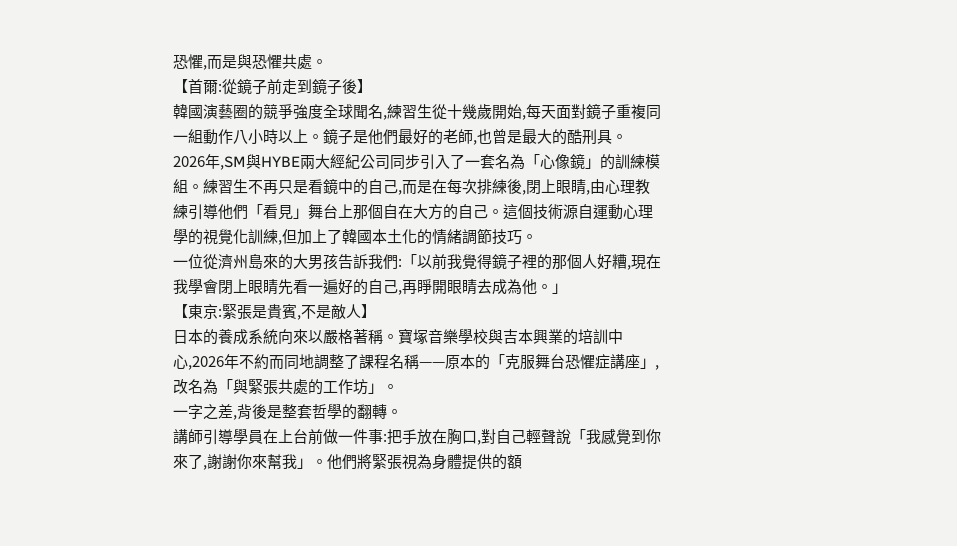恐懼,而是與恐懼共處。
【首爾:從鏡子前走到鏡子後】
韓國演藝圈的競爭強度全球聞名,練習生從十幾歲開始,每天面對鏡子重複同一組動作八小時以上。鏡子是他們最好的老師,也曾是最大的酷刑具。
2026年,SM與HYBE兩大經紀公司同步引入了一套名為「心像鏡」的訓練模組。練習生不再只是看鏡中的自己,而是在每次排練後,閉上眼睛,由心理教練引導他們「看見」舞台上那個自在大方的自己。這個技術源自運動心理學的視覺化訓練,但加上了韓國本土化的情緒調節技巧。
一位從濟州島來的大男孩告訴我們:「以前我覺得鏡子裡的那個人好糟,現在我學會閉上眼睛先看一遍好的自己,再睜開眼睛去成為他。」
【東京:緊張是貴賓,不是敵人】
日本的養成系統向來以嚴格著稱。寶塚音樂學校與吉本興業的培訓中心,2026年不約而同地調整了課程名稱——原本的「克服舞台恐懼症講座」,改名為「與緊張共處的工作坊」。
一字之差,背後是整套哲學的翻轉。
講師引導學員在上台前做一件事:把手放在胸口,對自己輕聲說「我感覺到你來了,謝謝你來幫我」。他們將緊張視為身體提供的額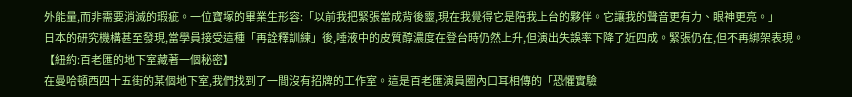外能量,而非需要消滅的瑕疵。一位寶塚的畢業生形容:「以前我把緊張當成背後靈,現在我覺得它是陪我上台的夥伴。它讓我的聲音更有力、眼神更亮。」
日本的研究機構甚至發現,當學員接受這種「再詮釋訓練」後,唾液中的皮質醇濃度在登台時仍然上升,但演出失誤率下降了近四成。緊張仍在,但不再綁架表現。
【紐約:百老匯的地下室藏著一個秘密】
在曼哈頓西四十五街的某個地下室,我們找到了一間沒有招牌的工作室。這是百老匯演員圈內口耳相傳的「恐懼實驗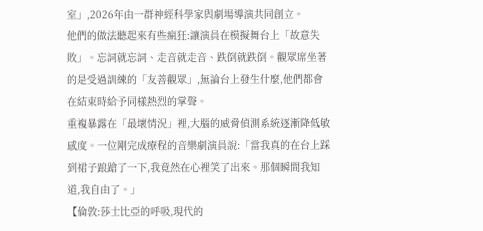室」,2026年由一群神經科學家與劇場導演共同創立。
他們的做法聽起來有些瘋狂:讓演員在模擬舞台上「故意失敗」。忘詞就忘詞、走音就走音、跌倒就跌倒。觀眾席坐著的是受過訓練的「友善觀眾」,無論台上發生什麼,他們都會在結束時給予同樣熱烈的掌聲。
重複暴露在「最壞情況」裡,大腦的威脅偵測系統逐漸降低敏感度。一位剛完成療程的音樂劇演員說:「當我真的在台上踩到裙子踉蹌了一下,我竟然在心裡笑了出來。那個瞬間我知道,我自由了。」
【倫敦:莎士比亞的呼吸,現代的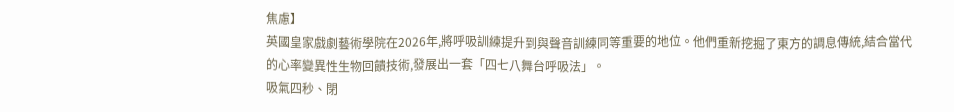焦慮】
英國皇家戲劇藝術學院在2026年,將呼吸訓練提升到與聲音訓練同等重要的地位。他們重新挖掘了東方的調息傳統,結合當代的心率變異性生物回饋技術,發展出一套「四七八舞台呼吸法」。
吸氣四秒、閉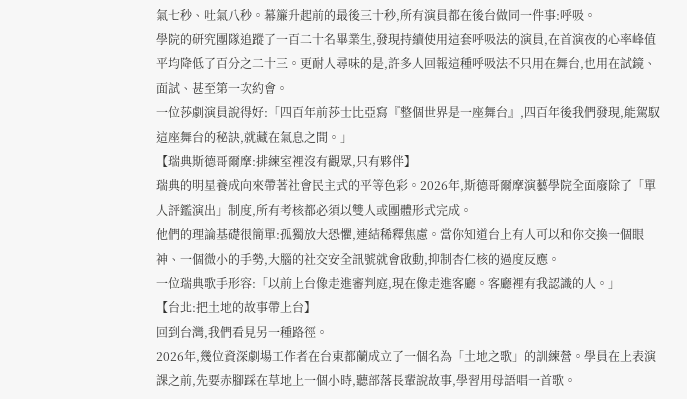氣七秒、吐氣八秒。幕簾升起前的最後三十秒,所有演員都在後台做同一件事:呼吸。
學院的研究團隊追蹤了一百二十名畢業生,發現持續使用這套呼吸法的演員,在首演夜的心率峰值平均降低了百分之二十三。更耐人尋味的是,許多人回報這種呼吸法不只用在舞台,也用在試鏡、面試、甚至第一次約會。
一位莎劇演員說得好:「四百年前莎士比亞寫『整個世界是一座舞台』,四百年後我們發現,能駕馭這座舞台的秘訣,就藏在氣息之間。」
【瑞典斯德哥爾摩:排練室裡沒有觀眾,只有夥伴】
瑞典的明星養成向來帶著社會民主式的平等色彩。2026年,斯德哥爾摩演藝學院全面廢除了「單人評鑑演出」制度,所有考核都必須以雙人或團體形式完成。
他們的理論基礎很簡單:孤獨放大恐懼,連結稀釋焦慮。當你知道台上有人可以和你交換一個眼神、一個微小的手勢,大腦的社交安全訊號就會啟動,抑制杏仁核的過度反應。
一位瑞典歌手形容:「以前上台像走進審判庭,現在像走進客廳。客廳裡有我認識的人。」
【台北:把土地的故事帶上台】
回到台灣,我們看見另一種路徑。
2026年,幾位資深劇場工作者在台東都蘭成立了一個名為「土地之歌」的訓練營。學員在上表演課之前,先要赤腳踩在草地上一個小時,聽部落長輩說故事,學習用母語唱一首歌。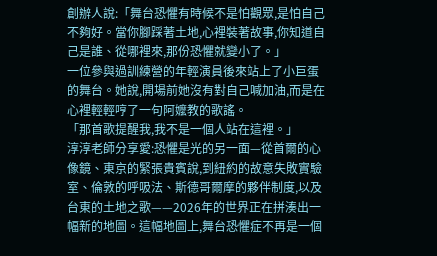創辦人說:「舞台恐懼有時候不是怕觀眾,是怕自己不夠好。當你腳踩著土地,心裡裝著故事,你知道自己是誰、從哪裡來,那份恐懼就變小了。」
一位參與過訓練營的年輕演員後來站上了小巨蛋的舞台。她說,開場前她沒有對自己喊加油,而是在心裡輕輕哼了一句阿嬤教的歌謠。
「那首歌提醒我,我不是一個人站在這裡。」
淳淳老師分享愛:恐懼是光的另一面—從首爾的心像鏡、東京的緊張貴賓說,到紐約的故意失敗實驗室、倫敦的呼吸法、斯德哥爾摩的夥伴制度,以及台東的土地之歌——2026年的世界正在拼湊出一幅新的地圖。這幅地圖上,舞台恐懼症不再是一個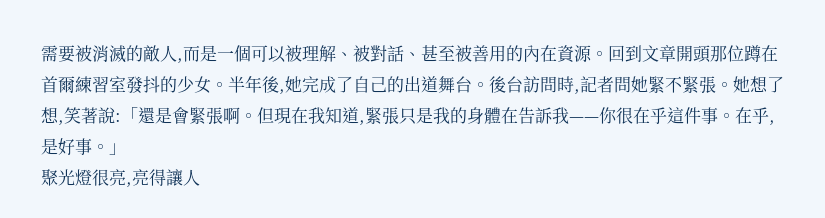需要被消滅的敵人,而是一個可以被理解、被對話、甚至被善用的內在資源。回到文章開頭那位蹲在首爾練習室發抖的少女。半年後,她完成了自己的出道舞台。後台訪問時,記者問她緊不緊張。她想了想,笑著說:「還是會緊張啊。但現在我知道,緊張只是我的身體在告訴我——你很在乎這件事。在乎,是好事。」
聚光燈很亮,亮得讓人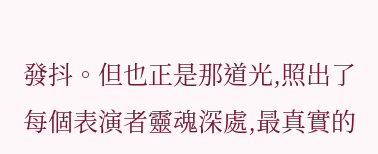發抖。但也正是那道光,照出了每個表演者靈魂深處,最真實的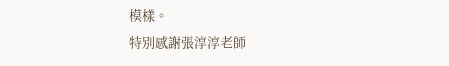模樣。
特別感謝張淳淳老師